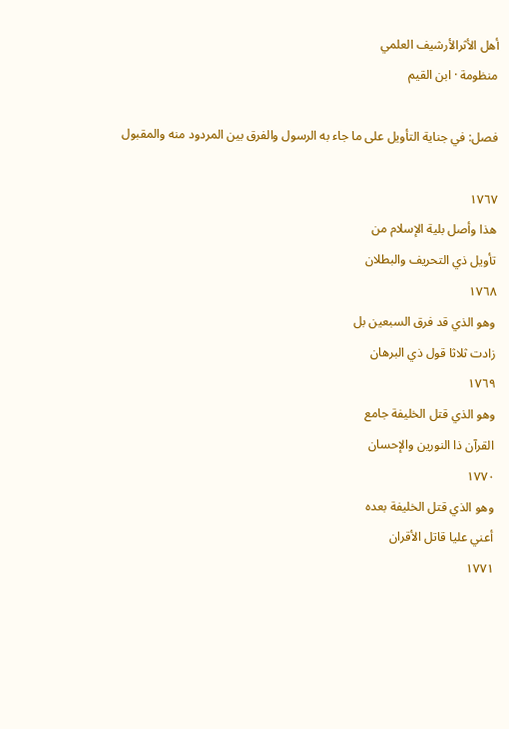أهل الأثرالأرشيف العلمي
منظومة · ابن القيم

فصل: في جناية التأويل على ما جاء به الرسول والفرق بين المردود منه والمقبول

١٧٦٧
هذا وأصل بلية الإسلام من
تأويل ذي التحريف والبطلان
١٧٦٨
وهو الذي قد فرق السبعين بل
زادت ثلاثا قول ذي البرهان
١٧٦٩
وهو الذي قتل الخليفة جامع
القرآن ذا النورين والإحسان
١٧٧٠
وهو الذي قتل الخليفة بعده
أعني عليا قاتل الأقران
١٧٧١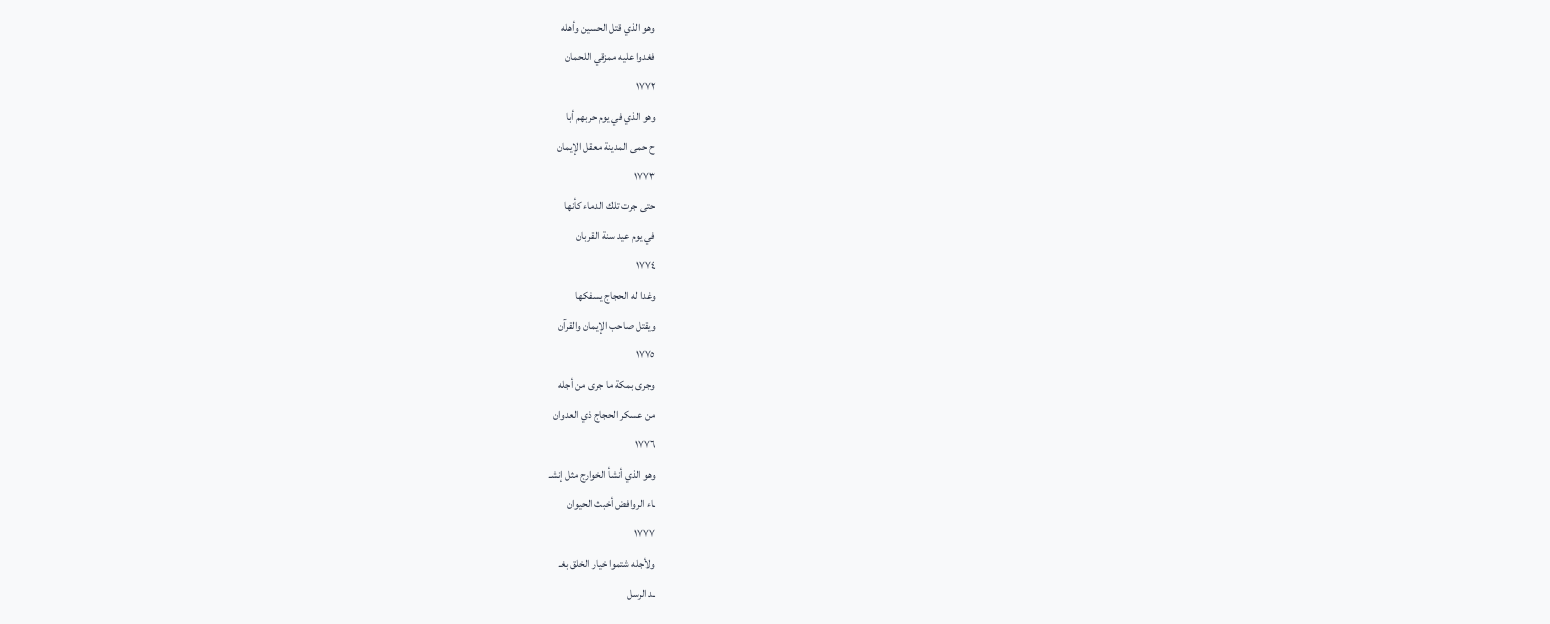وهو الذي قتل الحسين وأهله
فغدوا عليه ممزقي اللحمان
١٧٧٢
وهو الذي في يوم حربهم أبا
ح حمى المدينة معقل الإيمان
١٧٧٣
حتى جرت تلك الدماء كأنها
في يوم عيد سنة القربان
١٧٧٤
وغدا له الحجاج يسفكها
ويقتل صاحب الإيمان والقرآن
١٧٧٥
وجرى بمكة ما جرى من أجله
من عسكر الحجاج ذي العدوان
١٧٧٦
وهو الذي أنشأ الخوارج مثل إنشـ
ـاء الروافض أخبث الحيوان
١٧٧٧
ولأجله شتموا خيار الخلق بغـ
ـد الرسل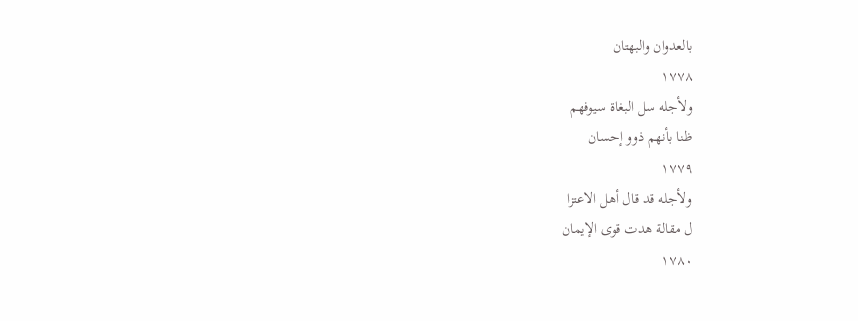بالعدوان والبهتان
١٧٧٨
ولأجله سل البغاة سيوفهم
ظنا بأنهم ذوو إحسان
١٧٧٩
ولأجله قد قال أهل الاعتزا
ل مقالة هدت قوى الإيمان
١٧٨٠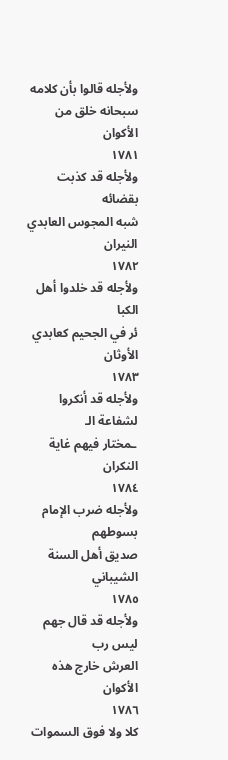ولأجله قالوا بأن كلامه
سبحانه خلق من الأكوان
١٧٨١
ولأجله قد كذبت بقضائه
شبه المجوس العابدي النيران
١٧٨٢
ولأجله قد خلدوا أهل الكبا
ئر في الجحيم كعابدي الأوثان
١٧٨٣
ولأجله قد أنكروا لشفاعة الـ
ـمختار فيهم غاية النكران
١٧٨٤
ولأجله ضرب الإمام بسوطهم
صديق أهل السنة الشيباني
١٧٨٥
ولأجله قد قال جهم ليس رب
العرش خارج هذه الأكوان
١٧٨٦
كلا ولا فوق السموات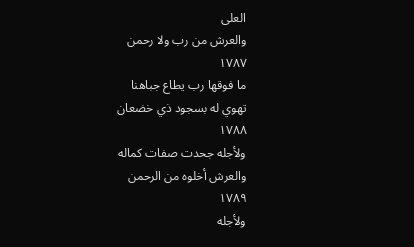العلى
والعرش من رب ولا رحمن
١٧٨٧
ما فوقها رب يطاع جباهنا
تهوي له بسجود ذي خضعان
١٧٨٨
ولأجله جحدت صفات كماله
والعرش أخلوه من الرحمن
١٧٨٩
ولأجله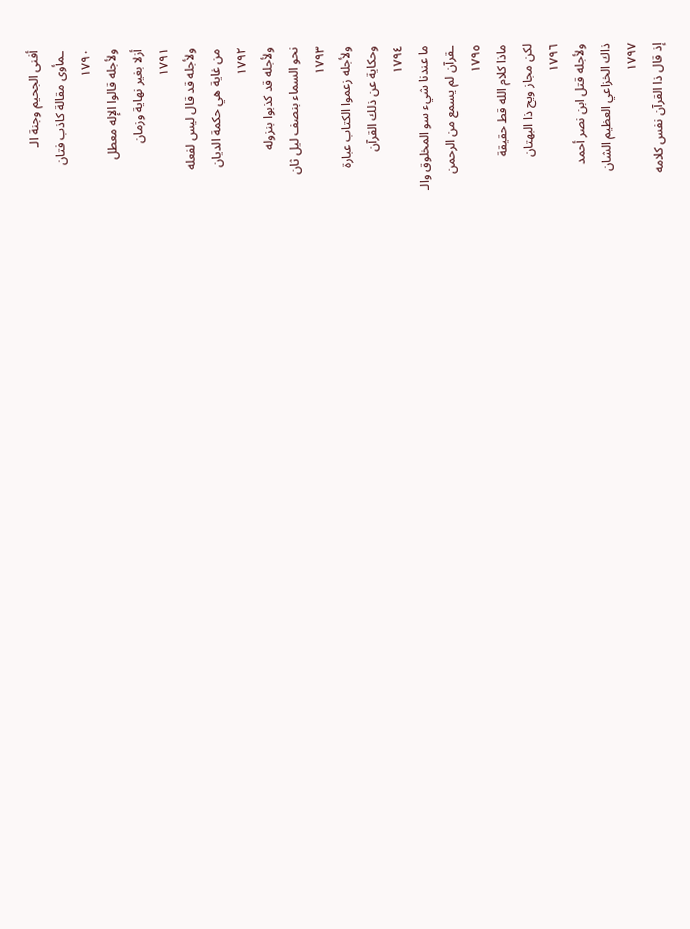أفنى الجحيم وجنة الـ
ـمأوى مقالة كاذب فتان
١٧٩٠
ولأجله قالوا الإله معطل
أزلا بغير نهاية وزمان
١٧٩١
ولأجله قد قال ليس لفعله
من غاية هي حكمة الديان
١٧٩٢
ولأجله قد كذبوا بنزوله
نحو السماء بنصف ليل ثان
١٧٩٣
ولأجله زعموا الكتاب عبارة
وحكاية عن ذلك القرآن
١٧٩٤
ما عندنا شيء سو المخلوق والـ
ـقرآن لم يسمع من الرحمن
١٧٩٥
ماذا كلام الله قط حقيقة
لكن مجاز ويح ذا البهتان
١٧٩٦
ولأجله قتل ابن نصر أحمد
ذاك الخزاعي العظيم الشان
١٧٩٧
إذ قال ذا القرآن نفس كلامه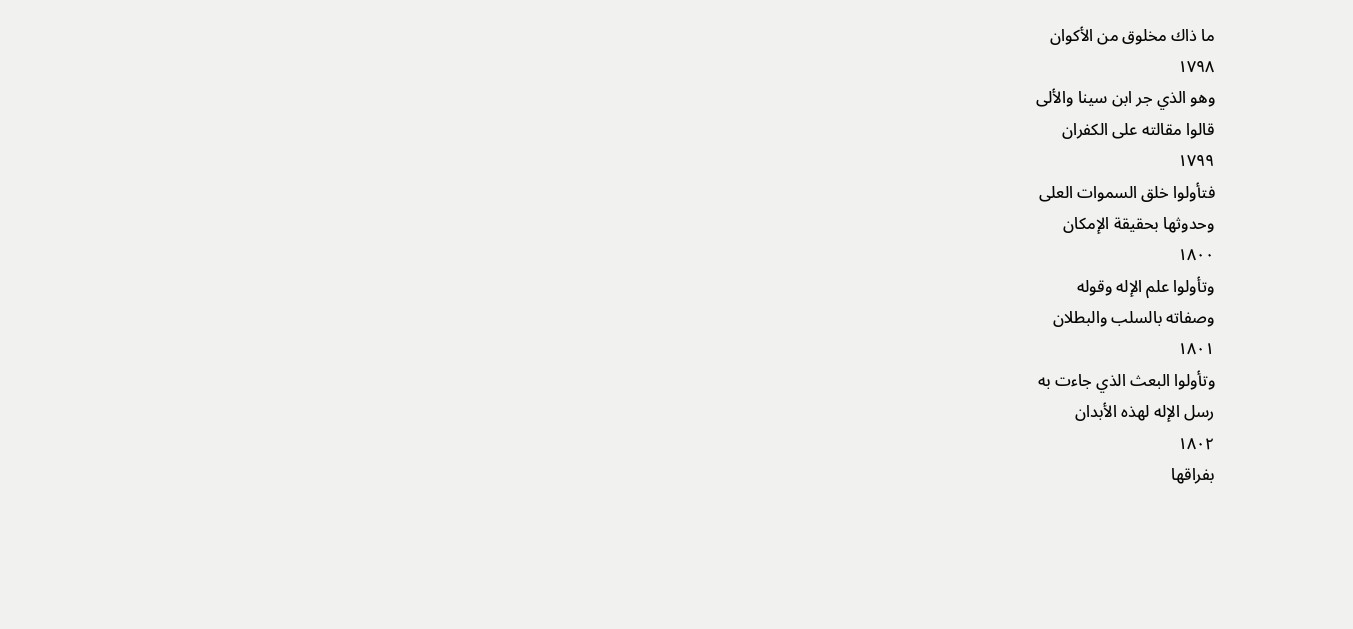ما ذاك مخلوق من الأكوان
١٧٩٨
وهو الذي جر ابن سينا والألى
قالوا مقالته على الكفران
١٧٩٩
فتأولوا خلق السموات العلى
وحدوثها بحقيقة الإمكان
١٨٠٠
وتأولوا علم الإله وقوله
وصفاته بالسلب والبطلان
١٨٠١
وتأولوا البعث الذي جاءت به
رسل الإله لهذه الأبدان
١٨٠٢
بفراقها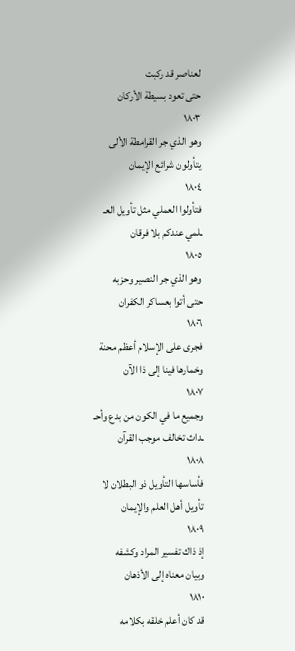لعناصر قد ركبت
حتى تعود بسيطة الأركان
١٨٠٣
وهو الذي جر القرامطة الألى
يتأولون شرائع الإيمان
١٨٠٤
فتأولوا العملي مثل تأويل العـ
ـلمي عندكم بلا فرقان
١٨٠٥
وهو الذي جر النصير وحزبه
حتى أتوا بعساكر الكفران
١٨٠٦
فجرى على الإسلام أعظم محنة
وخمارها فينا إلى ذا الآن
١٨٠٧
وجميع ما في الكون من بدع وأحـ
ـداث تخالف موجب القرآن
١٨٠٨
فأساسها التأويل ذو البطلان لا
تأويل أهل العلم والإيمان
١٨٠٩
إذ ذاك تفسير المراد وكشفه
وبيان معناه إلى الأذهان
١٨١٠
قد كان أعلم خلقه بكلامه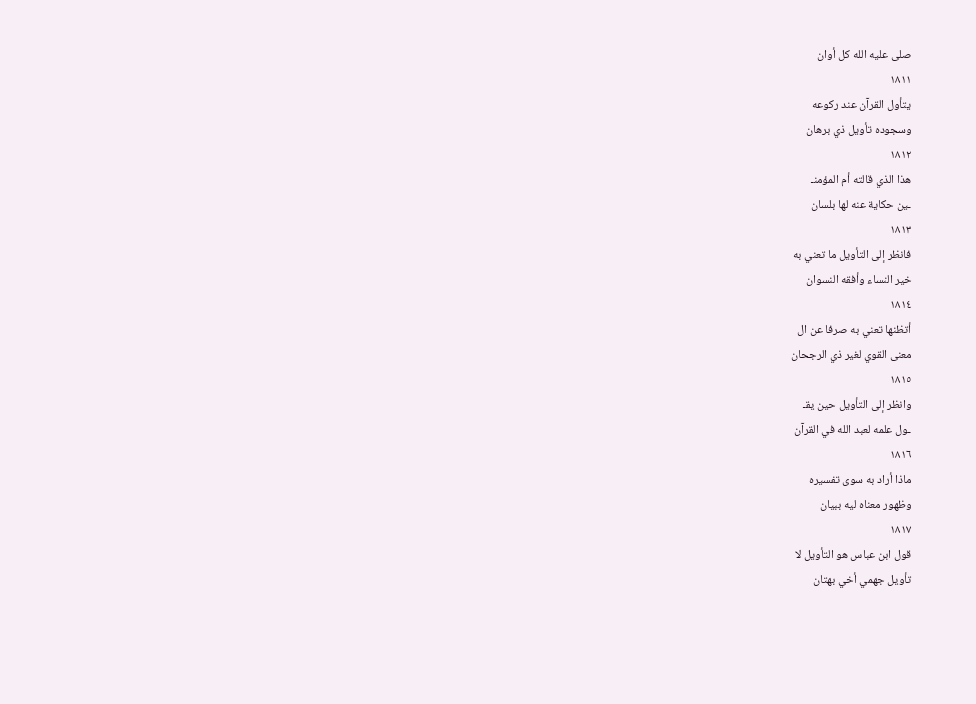صلى عليه الله كل أوان
١٨١١
يتأول القرآن عند ركوعه
وسجوده تأويل ذي برهان
١٨١٢
هذا الذي قالته أم المؤمنـ
ـين حكاية عنه لها بلسان
١٨١٣
فانظر إلى التأويل ما تعني به
خير النساء وأفقه النسوان
١٨١٤
أتظنها تعني به صرفا عن ال
معنى القوي لغير ذي الرجحان
١٨١٥
وانظر إلى التأويل حين يقـ
ـول علمه لعبد الله في القرآن
١٨١٦
ماذا أراد به سوى تفسيره
وظهور معناه ليه ببيان
١٨١٧
قول ابن عباس هو التأويل لا
تأويل جهمي أخي بهتان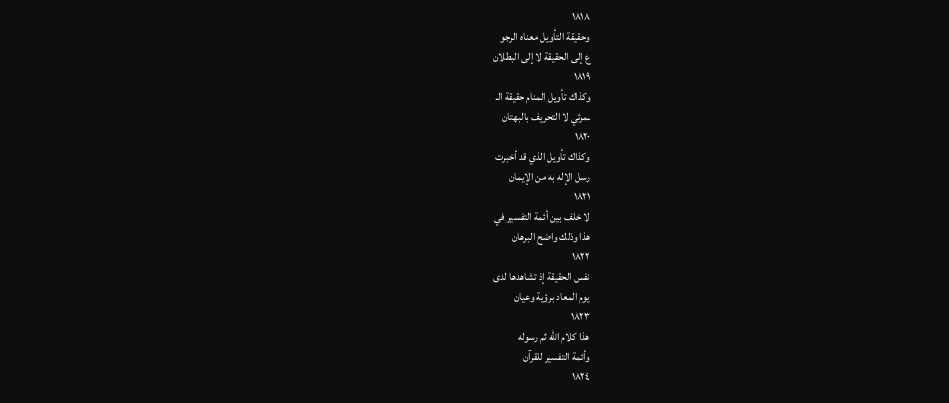١٨١٨
وحقيقة التأويل معناه الرجو
ع إلى الحقيقة لا إلى البطلان
١٨١٩
وكذاك تأويل المنام حقيقة الـ
ـمرئي لا التحريف بالبهتان
١٨٢٠
وكذاك تأويل الذي قد أخبرت
رسل الإله به من الإيمان
١٨٢١
لا خلف بين أئمة التفسير في
هذا وذلك واضح البرهان
١٨٢٢
نفس الحقيقة إذ تشاهدها لدى
يوم المعاد برؤية وعيان
١٨٢٣
هذا كلام الله ثم رسوله
وأئمة التفسير للقرآن
١٨٢٤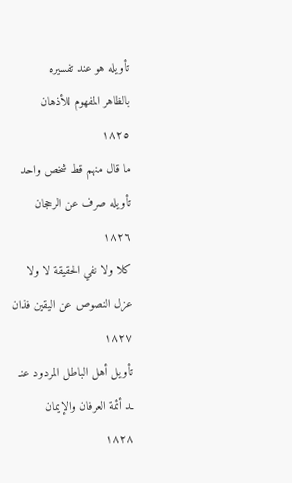تأويله هو عند تفسيره
بالظاهر المفهوم للأذهان
١٨٢٥
ما قال منهم قط شخص واحد
تأويله صرف عن الرحجان
١٨٢٦
كلا ولا نفي الحقيقة لا ولا
عزل النصوص عن اليقين فذان
١٨٢٧
تأويل أهل الباطل المردود عنـ
ـد أئمة العرفان والإيمان
١٨٢٨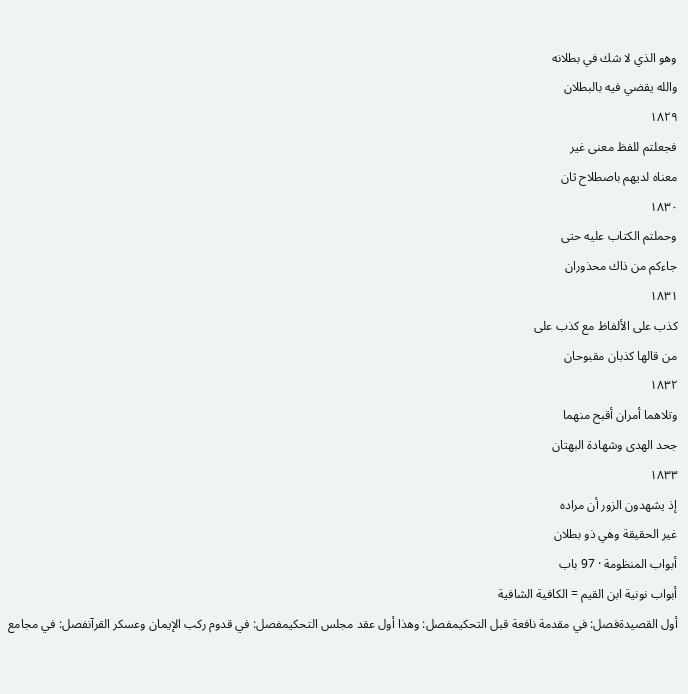وهو الذي لا شك في بطلانه
والله يقضي فيه بالبطلان
١٨٢٩
فجعلتم للفظ معنى غير
معناه لديهم باصطلاح ثان
١٨٣٠
وحملتم الكتاب عليه حتى
جاءكم من ذاك محذوران
١٨٣١
كذب على الألفاظ مع كذب على
من قالها كذبان مقبوحان
١٨٣٢
وتلاهما أمران أقبح منهما
جحد الهدى وشهادة البهتان
١٨٣٣
إذ يشهدون الزور أن مراده
غير الحقيقة وهي ذو بطلان
أبواب المنظومة · 97 باب
أبواب نونية ابن القيم = الكافية الشافية
أول القصيدةفصل: في مقدمة نافعة قبل التحكيمفصل: وهذا أول عقد مجلس التحكيمفصل: في قدوم ركب الإيمان وعسكر القرآنفصل: في مجامع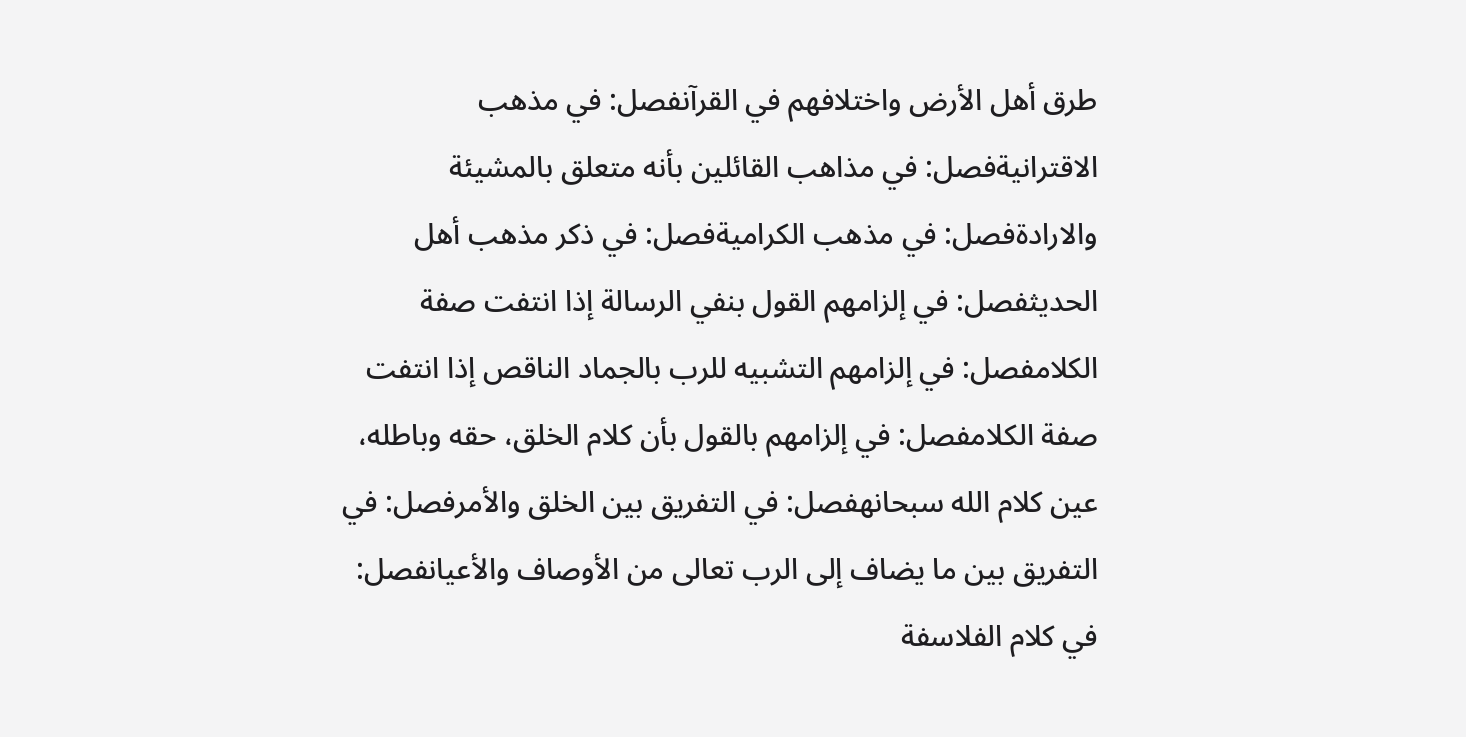طرق أهل الأرض واختلافهم في القرآنفصل: في مذهب الاقترانيةفصل: في مذاهب القائلين بأنه متعلق بالمشيئة والارادةفصل: في مذهب الكراميةفصل: في ذكر مذهب أهل الحديثفصل: في إلزامهم القول بنفي الرسالة إذا انتفت صفة الكلامفصل: في إلزامهم التشبيه للرب بالجماد الناقص إذا انتفت صفة الكلامفصل: في إلزامهم بالقول بأن كلام الخلق، حقه وباطله، عين كلام الله سبحانهفصل: في التفريق بين الخلق والأمرفصل: في التفريق بين ما يضاف إلى الرب تعالى من الأوصاف والأعيانفصل: في كلام الفلاسفة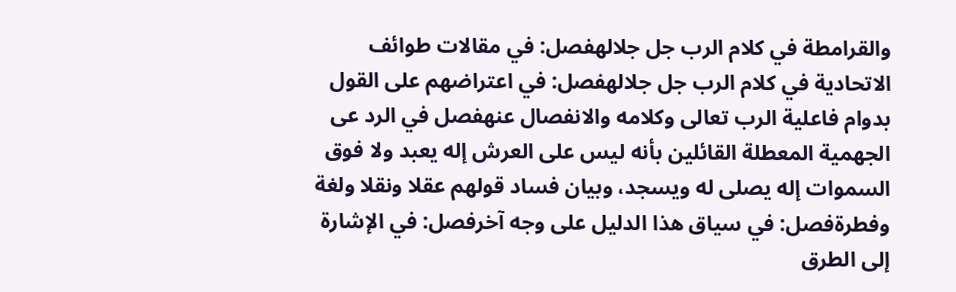والقرامطة في كلام الرب جل جلالهفصل: في مقالات طوائف الاتحادية في كلام الرب جل جلالهفصل: في اعتراضهم على القول بدوام فاعلية الرب تعالى وكلامه والانفصال عنهفصل في الرد عى الجهمية المعطلة القائلين بأنه ليس على العرش إله يعبد ولا فوق السموات إله يصلى له ويسجد، وبيان فساد قولهم عقلا ونقلا ولغة وفطرةفصل: في سياق هذا الدليل على وجه آخرفصل: في الإشارة إلى الطرق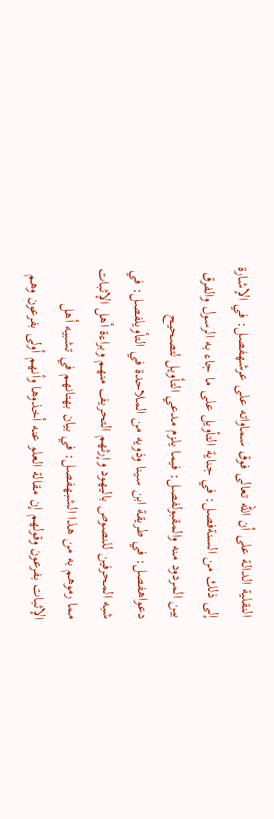النقلية الدالة على أن الله تعالى فوق سماواته على عرشهفصل: في الإشارة إلى ذلك من السنةفصل: في جناية التأويل على ما جاء به الرسول والفرق بين المردود منه والمقبولفصل: فيما يلزم مدعي التأويل لتصحيح دعواهفصل: في طريقة ابن سينا وذويه من الملاحدة في التأويلفصل: في شبه المحرفين للنصوص باليهود وإرثهم التحريف منهم وبراءة أهل الإثبات مما رموهم به من هذا الشبهفصل: في بيان بهتانهم في تشبيه أهل الإثبات بفرعون وقولهم إن مقالة العلو عنه أخذوها وأنهم أولى بفرعون وهم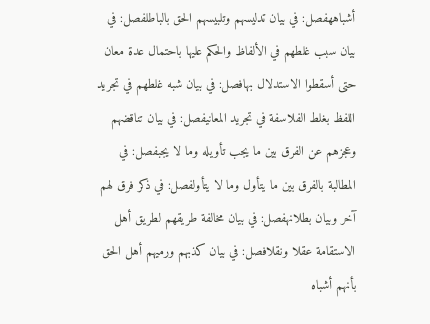أشباههفصل: في بيان تدليسهم وتلبيسهم الحق بالباطلفصل: في بيان سبب غلطهم في الألفاظ والحكم عليها باحتمال عدة معان حتى أسقطوا الاستدلال بهافصل: في بيان شبه غلطهم في تجريد اللفظ بغلط الفلاسفة في تجريد المعانيفصل: في بيان تناقضهم وعجزهم عن الفرق بين ما يجب تأويله وما لا يجبفصل: في المطالبة بالفرق بين ما يتأول وما لا يتأولفصل: في ذكر فرق لهم آخر وبيان بطلانهفصل: في بيان مخالفة طريقهم لطريق أهل الاستقامة عقلا ونقلافصل: في بيان كذبهم ورميهم أهل الحق بأنهم أشباه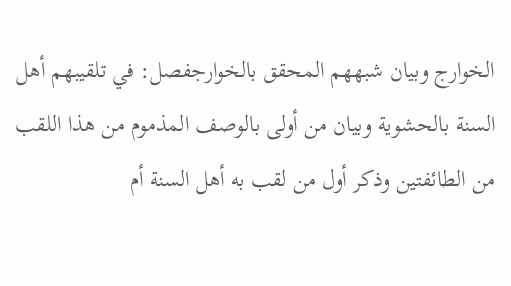الخوارج وبيان شبههم المحقق بالخوارجفصل: في تلقيبهم أهل السنة بالحشوية وبيان من أولى بالوصف المذموم من هذا اللقب من الطائفتين وذكر أول من لقب به أهل السنة أم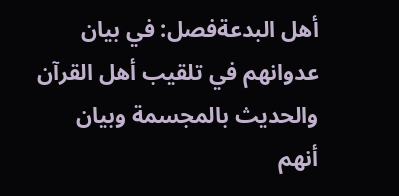أهل البدعةفصل: في بيان عدوانهم في تلقيب أهل القرآن والحديث بالمجسمة وبيان أنهم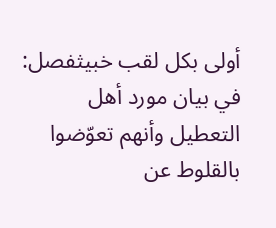أولى بكل لقب خبيثفصل: في بيان مورد أهل التعطيل وأنهم تعوّضوا بالقلوط عن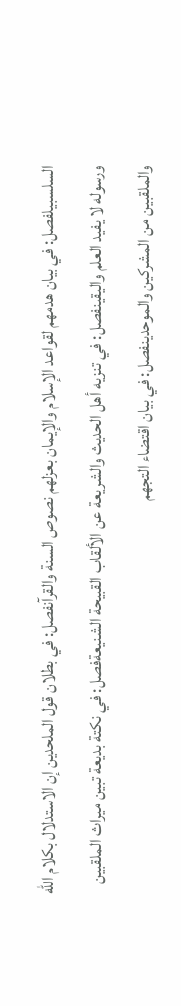السلسبيلفصل: في بيان هدمهم لقواعد الإسلام والإيمان بعزلهم نصوص السنة والقرآنفصل: في بطلان قول الملحدين إن الاستدلال بكلام الله ورسوله لا يفيد العلم واليقينفصل: في تنزيه أهل الحديث والشريعة عن الألقاب القبيحة الشنيعةفصل: في نكتة بديعة تبين ميراث الملقبين والملقبين من المشركين والموحدينفصل: في بيان اقتضاء التجهم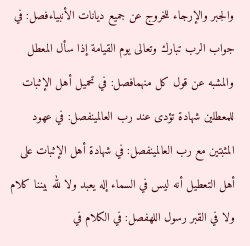والجبر والإرجاء للخروج عن جميع ديانات الأنبياءفصل: في جواب الرب تبارك وتعالى يوم القيامة إذا سأل المعطل والمشبه عن قول كل منهمافصل: في تحميل أهل الإثبات للمعطلين شهادة تؤدى عند رب العالمينفصل: في عهود المثبتين مع رب العالمينفصل: في شهادة أهل الإثبات على أهل التعطيل أنه ليس في السماء إله يعبد ولا لله بيننا كلام ولا في القبر رسول اللهفصل: في الكلام في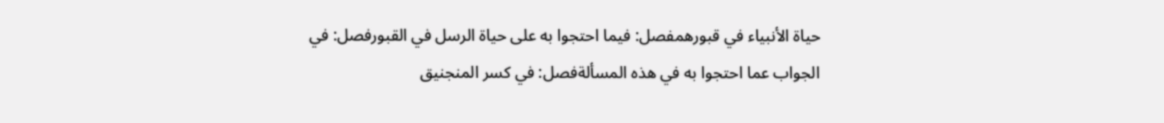حياة الأنبياء في قبورهمفصل: فيما احتجوا به على حياة الرسل في القبورفصل: في الجواب عما احتجوا به في هذه المسألةفصل: في كسر المنجنيق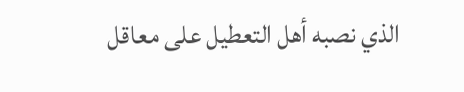الذي نصبه أهل التعطيل على معاقل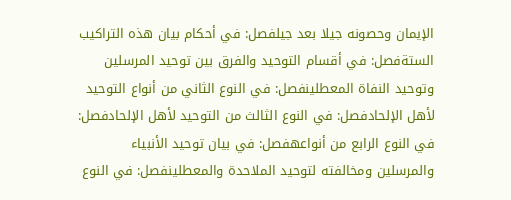الإيمان وحصونه جيلا بعد جيلفصل: في أحكام بيان هذه التراكيب الستةفصل: في أقسام التوحيد والفرق بين توحيد المرسلين وتوحيد النفاة المعطلينفصل: في النوع الثاني من أنواع التوحيد لأهل الإلحادفصل: في النوع الثالث من التوحيد لأهل الإلحادفصل: في النوع الرابع من أنواعهفصل: في بيان توحيد الأنبياء والمرسلين ومخالفته لتوحيد الملاحدة والمعطلينفصل: في النوع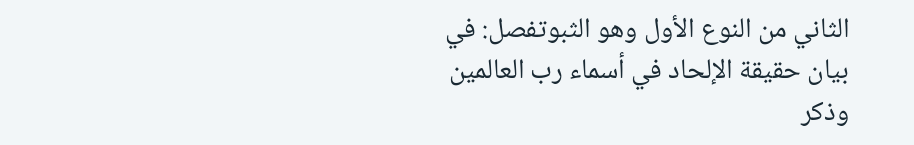الثاني من النوع الأول وهو الثبوتفصل: في بيان حقيقة الإلحاد في أسماء رب العالمين وذكر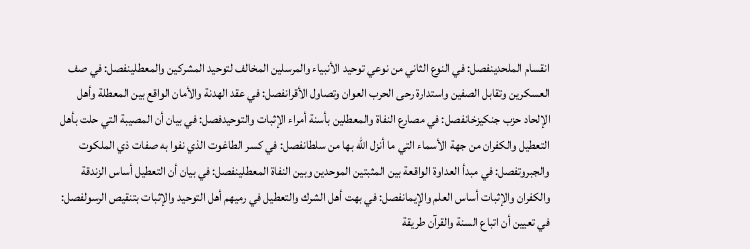انقسام الملحدينفصل: في النوع الثاني من نوعي توحيد الأنبياء والمرسلين المخالف لتوحيد المشركين والمعطلينفصل: في صف العسكرين وتقابل الصفين واستدارة رحى الحرب العوان وتصاول الأقرانفصل: في عقد الهدنة والأمان الواقع بين المعطلة وأهل الإلحاد حزب جنكيزخانفصل: في مصارع النفاة والمعطلين بأسنة أمراء الإثبات والتوحيدفصل: في بيان أن المصيبة التي حلت بأهل التعطيل والكفران من جهة الأسماء التي ما أنزل الله بها من سلطانفصل: في كسر الطاغوت الذي نفوا به صفات ذي الملكوت والجبروتفصل: في مبدأ العداوة الواقعة بين المثبتين الموحدين وبين النفاة المعطلينفصل: في بيان أن التعطيل أساس الزندقة والكفران والإثبات أساس العلم والإيمانفصل: في بهت أهل الشرك والتعطيل في رميهم أهل التوحيد والإثبات بتنقيص الرسولفصل: في تعيين أن اتباع السنة والقرآن طريقة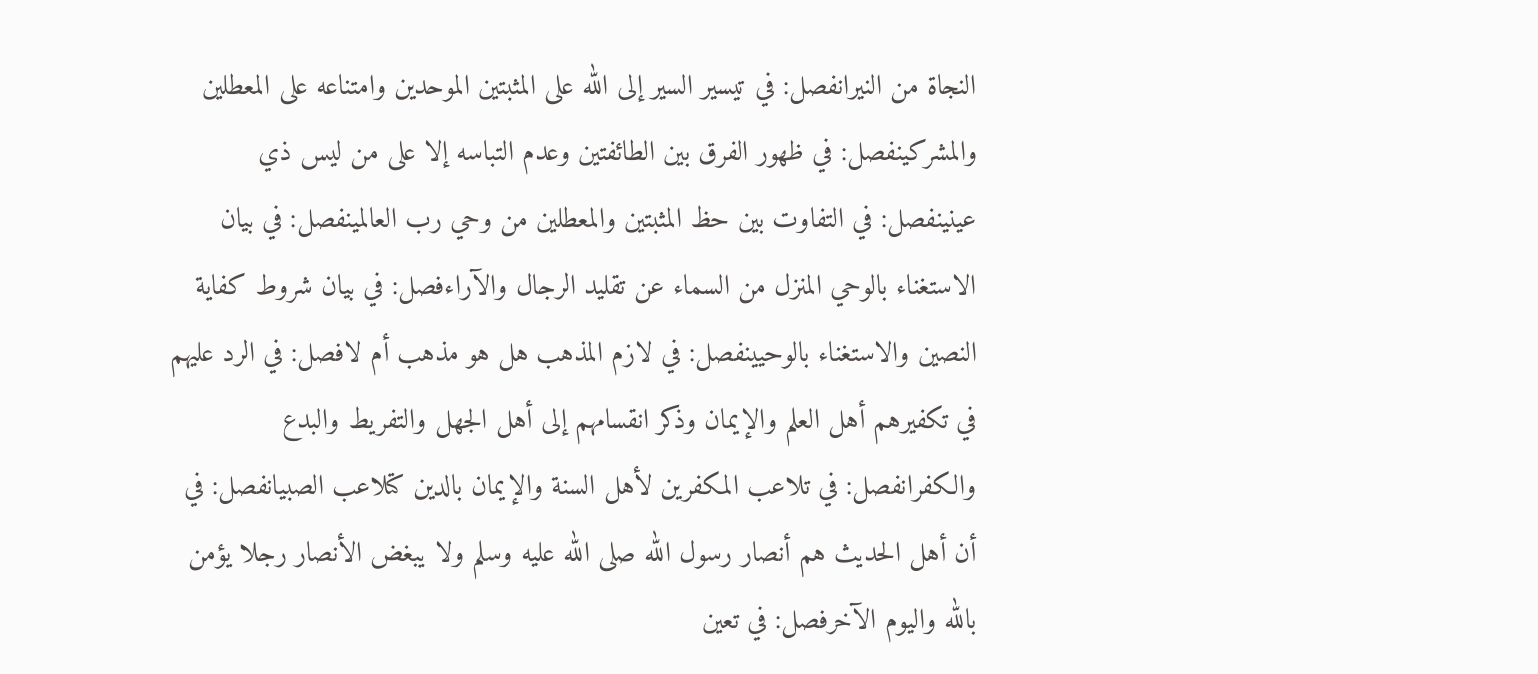النجاة من النيرانفصل: في تيسير السير إلى الله على المثبتين الموحدين وامتناعه على المعطلين والمشركينفصل: في ظهور الفرق بين الطائفتين وعدم التباسه إلا على من ليس ذي عينينفصل: في التفاوت بين حظ المثبتين والمعطلين من وحي رب العالمينفصل: في بيان الاستغناء بالوحي المنزل من السماء عن تقليد الرجال والآراءفصل: في بيان شروط كفاية النصين والاستغناء بالوحيينفصل: في لازم المذهب هل هو مذهب أم لافصل: في الرد عليهم في تكفيرهم أهل العلم والإيمان وذكر انقسامهم إلى أهل الجهل والتفريط والبدع والكفرانفصل: في تلاعب المكفرين لأهل السنة والإيمان بالدين كتلاعب الصبيانفصل: في أن أهل الحديث هم أنصار رسول الله صلى الله عليه وسلم ولا يبغض الأنصار رجلا يؤمن بالله واليوم الآخرفصل: في تعين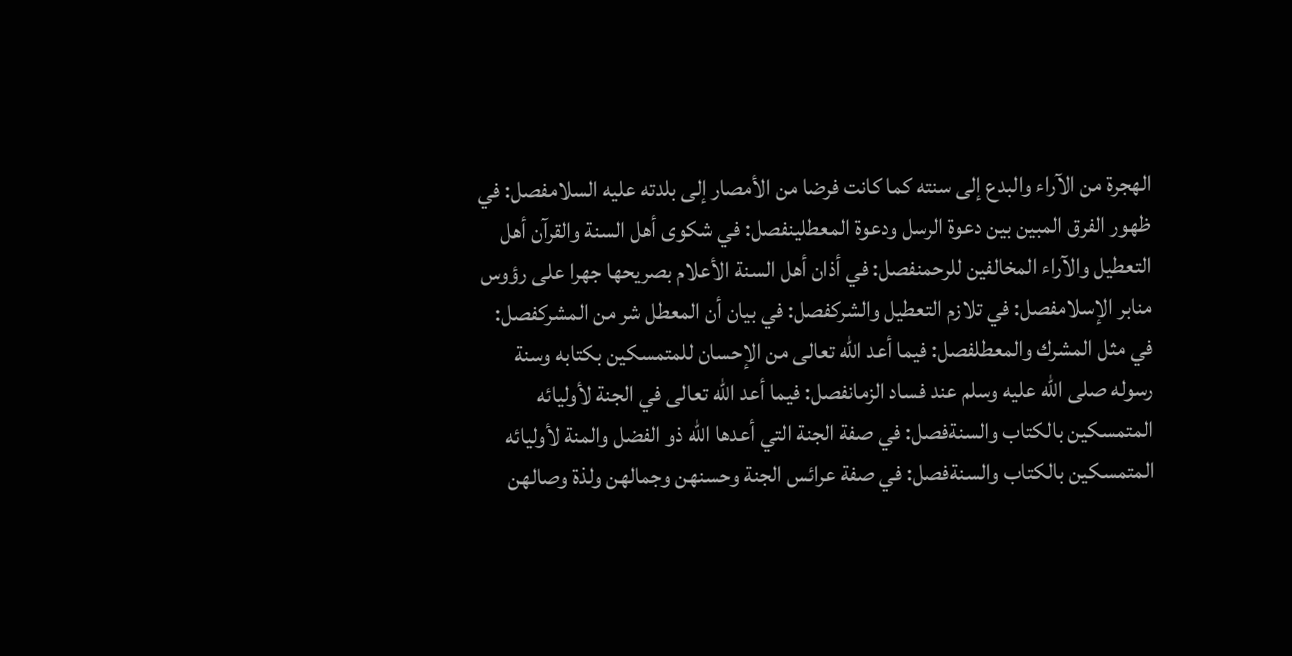الهجرة من الآراء والبدع إلى سنته كما كانت فرضا من الأمصار إلى بلدته عليه السلامفصل: في ظهور الفرق المبين بين دعوة الرسل ودعوة المعطلينفصل: في شكوى أهل السنة والقرآن أهل التعطيل والآراء المخالفين للرحمنفصل: في أذان أهل السنة الأعلام بصريحها جهرا على رؤوس منابر الإسلامفصل: في تلازم التعطيل والشركفصل: في بيان أن المعطل شر من المشركفصل: في مثل المشرك والمعطلفصل: فيما أعد الله تعالى من الإحسان للمتمسكين بكتابه وسنة رسوله صلى الله عليه وسلم عند فساد الزمانفصل: فيما أعد الله تعالى في الجنة لأوليائه المتمسكين بالكتاب والسنةفصل: في صفة الجنة التي أعدها الله ذو الفضل والمنة لأوليائه المتمسكين بالكتاب والسنةفصل: في صفة عرائس الجنة وحسنهن وجمالهن ولذة وصالهن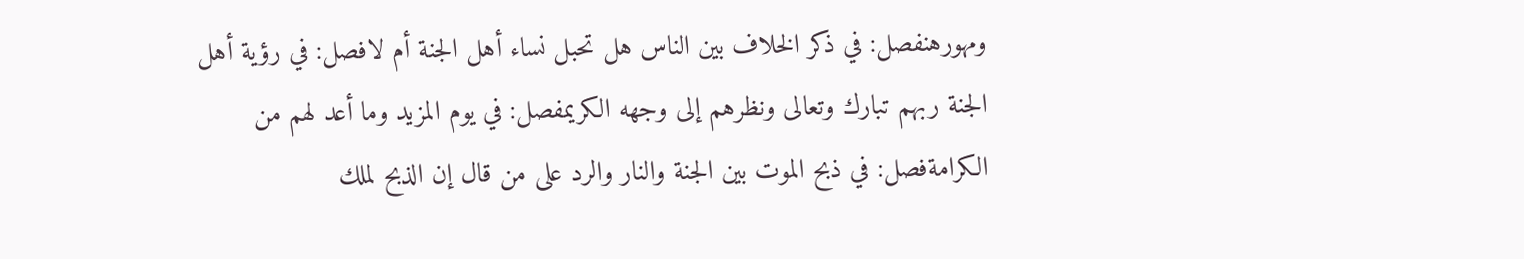ومهورهنفصل: في ذكر الخلاف بين الناس هل تحبل نساء أهل الجنة أم لافصل: في رؤية أهل الجنة ربهم تبارك وتعالى ونظرهم إلى وجهه الكريمفصل: في يوم المزيد وما أعد لهم من الكرامةفصل: في ذبح الموت بين الجنة والنار والرد على من قال إن الذبح لملك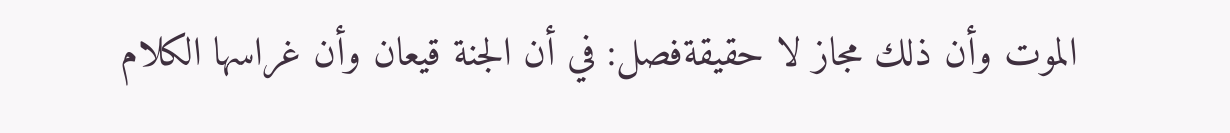الموت وأن ذلك مجاز لا حقيقةفصل: في أن الجنة قيعان وأن غراسها الكلام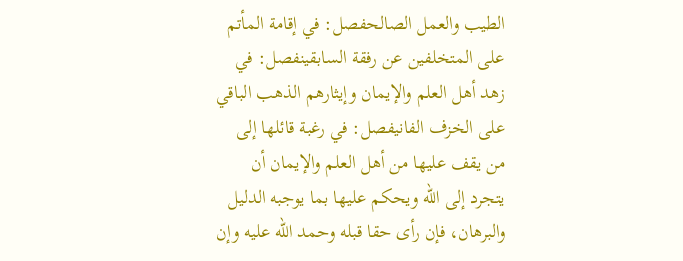الطيب والعمل الصالحفصل: في إقامة المأتم على المتخلفين عن رفقة السابقينفصل: في زهد أهل العلم والإيمان وإيثارهم الذهب الباقي على الخزف الفانيفصل: في رغبة قائلها إلى من يقف عليها من أهل العلم والإيمان أن يتجرد إلى الله ويحكم عليها بما يوجبه الدليل والبرهان، فإن رأى حقا قبله وحمد الله عليه وإن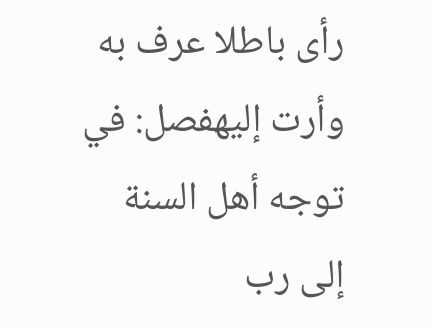رأى باطلا عرف به وأرت إليهفصل: في توجه أهل السنة إلى رب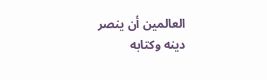العالمين أن ينصر دينه وكتابه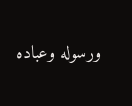ورسوله وعباده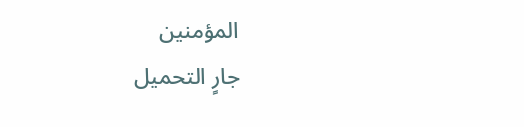المؤمنين
جارٍ التحميل